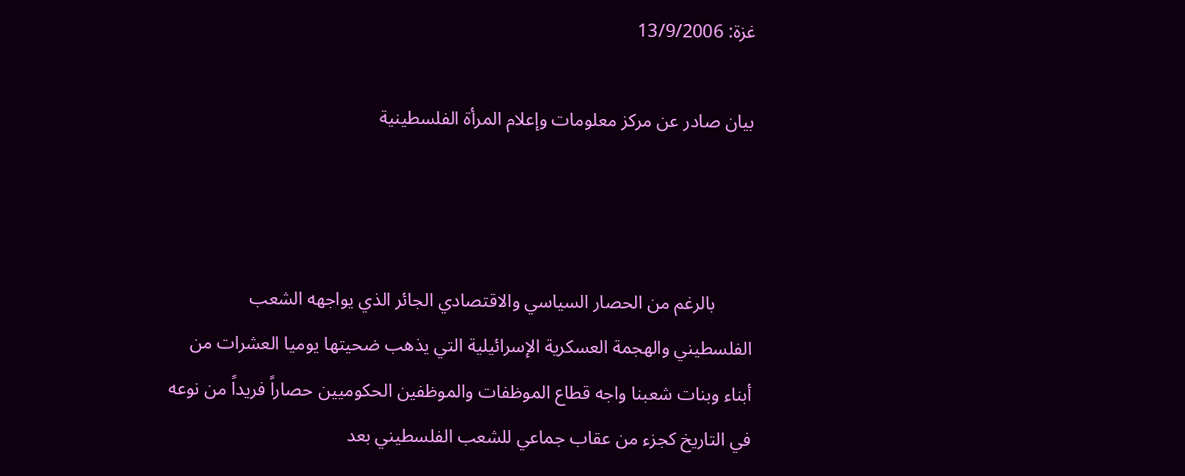غزة: 13/9/2006

بيان صادر عن مركز معلومات وإعلام المرأة الفلسطينية



        بالرغم من الحصار السياسي والاقتصادي الجائر الذي يواجهه الشعب الفلسطيني والهجمة العسكرية الإسرائيلية التي يذهب ضحيتها يوميا العشرات من أبناء وبنات شعبنا واجه قطاع الموظفات والموظفين الحكوميين حصاراً فريداً من نوعه في التاريخ كجزء من عقاب جماعي للشعب الفلسطيني بعد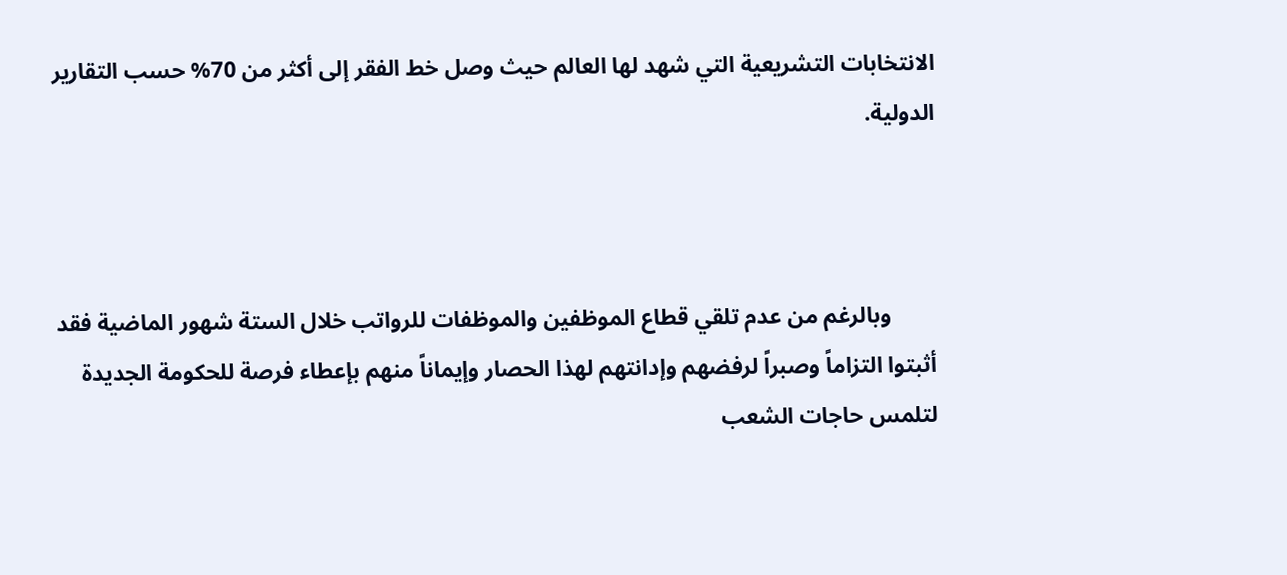الانتخابات التشريعية التي شهد لها العالم حيث وصل خط الفقر إلى أكثر من 70% حسب التقارير الدولية.



        وبالرغم من عدم تلقي قطاع الموظفين والموظفات للرواتب خلال الستة شهور الماضية فقد أثبتوا التزاماً وصبراً لرفضهم وإدانتهم لهذا الحصار وإيماناً منهم بإعطاء فرصة للحكومة الجديدة لتلمس حاجات الشعب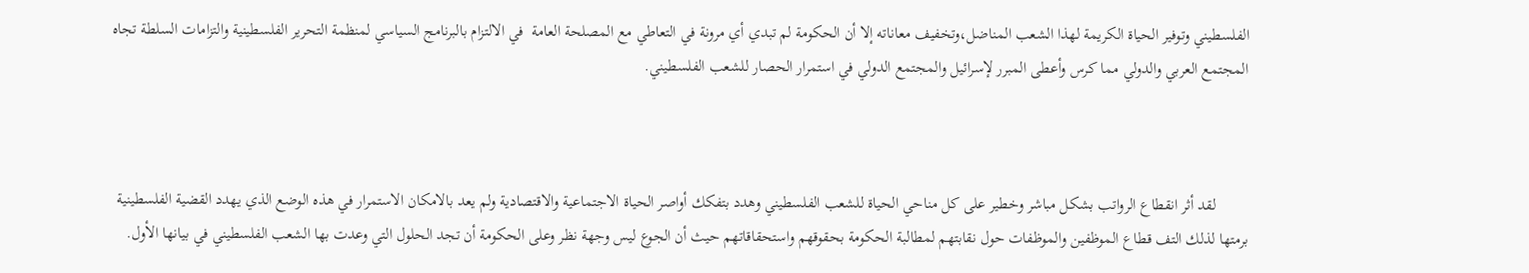الفلسطيني وتوفير الحياة الكريمة لهذا الشعب المناضل،وتخفيف معاناته إلا أن الحكومة لم تبدي أي مرونة في التعاطي مع المصلحة العامة  في الالتزام بالبرنامج السياسي لمنظمة التحرير الفلسطينية والتزامات السلطة تجاه المجتمع العربي والدولي مما كرس وأعطى المبرر لإسرائيل والمجتمع الدولي في استمرار الحصار للشعب الفلسطيني.



        لقد أثر انقطاع الرواتب بشكل مباشر وخطير على كل مناحي الحياة للشعب الفلسطيني وهدد بتفكك أواصر الحياة الاجتماعية والاقتصادية ولم يعد بالامكان الاستمرار في هذه الوضع الذي يهدد القضية الفلسطينية برمتها لذلك التف قطاع الموظفين والموظفات حول نقابتهم لمطالبة الحكومة بحقوقهم واستحقاقاتهم حيث أن الجوع ليس وجهة نظر وعلى الحكومة أن تجد الحلول التي وعدت بها الشعب الفلسطيني في بيانها الأول.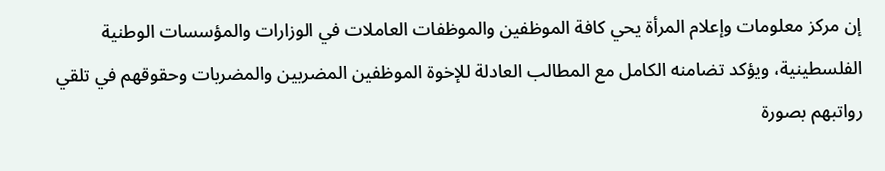إن مركز معلومات وإعلام المرأة يحي كافة الموظفين والموظفات العاملات في الوزارات والمؤسسات الوطنية الفلسطينية، ويؤكد تضامنه الكامل مع المطالب العادلة للإخوة الموظفين المضربين والمضربات وحقوقهم في تلقي رواتبهم بصورة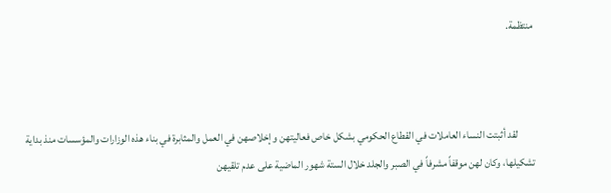منتظمة.



        لقد أثبتت النساء العاملات في القطاع الحكومي بشكل خاص فعاليتهن وإخلاصهن في العمل والمثابرة في بناء هذه الوزارات والمؤسسات منذ بداية تشكيلها، وكان لهن موقفاً مشرفاً في الصبر والجلد خلال الستة شهور الماضية على عدم تلقيهن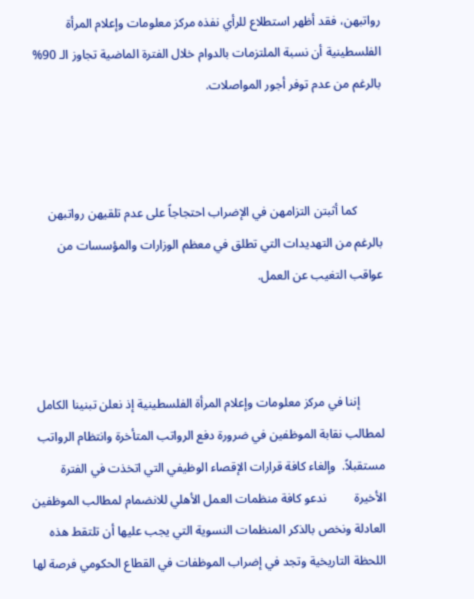رواتبهن، فقد أظهر استطلاع للرأي نفذه مركز معلومات وإعلام المرأة الفلسطينية أن نسبة الملتزمات بالدوام خلال الفترة الماضية تجاوز الـ 90% بالرغم من عدم توفر أجور المواصلات.



        كما أثبتن التزامهن في الإضراب احتجاجاً على عدم تلقيهن رواتبهن بالرغم من التهديدات التي تطلق في معظم الوزارات والمؤسسات من عواقب التغيب عن العمل.



        إننا في مركز معلومات وإعلام المرأة الفلسطينية إذ نعلن تبنينا الكامل لمطالب نقابة الموظفين في ضرورة دفع الرواتب المتأخرة وانتظام الرواتب مستقبلاً.  وإلغاء كافة قرارات الإقصاء الوظيفي التي اتخذت في الفترة الأخيرة         ندعو كافة منظمات العمل الأهلي للانضمام لمطالب الموظفين العادلة ونخص بالذكر المنظمات النسوية التي يجب عليها أن تلتقط هذه اللحظة التاريخية وتجد في إضراب الموظفات في القطاع الحكومي فرصة لها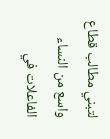لتبني مطالب قطاع واسع من النساء الفاعلات في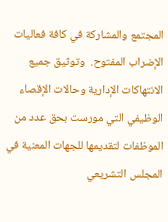المجتمع والمشاركة في كافة فعاليات الإضراب المفتوح.  وتوثيق جميع الانتهاكات الإدارية وحالات الإقصاء الوظيفي التي مورست بحق عدد من الموظفات لتقديمها للجهات المعنية في المجلس التشريعي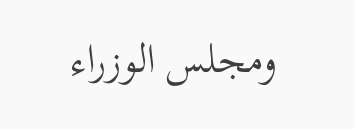ومجلس الوزراء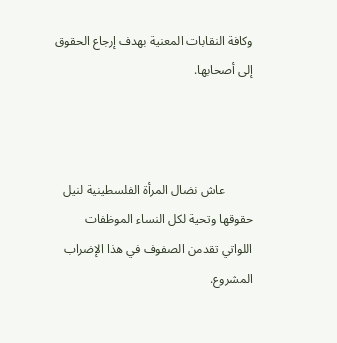وكافة النقابات المعنية بهدف إرجاع الحقوق إلى أصحابها.



         عاش نضال المرأة الفلسطينية لنيل حقوقها وتحية لكل النساء الموظفات اللواتي تقدمن الصفوف في هذا الإضراب المشروع.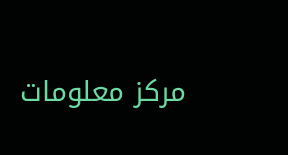مركز معلومات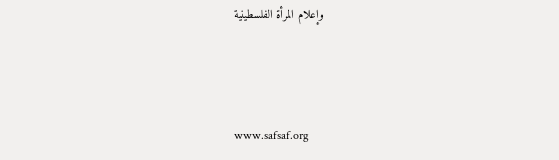وإعلام المرأة الفلسطينية



www.safsaf.org